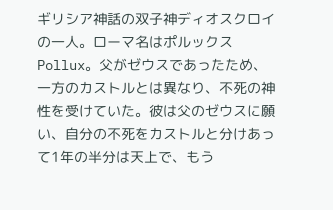ギリシア神話の双子神ディオスクロイの一人。ローマ名はポルックスPollux。父がゼウスであったため、一方のカストルとは異なり、不死の神性を受けていた。彼は父のゼウスに願い、自分の不死をカストルと分けあって1年の半分は天上で、もう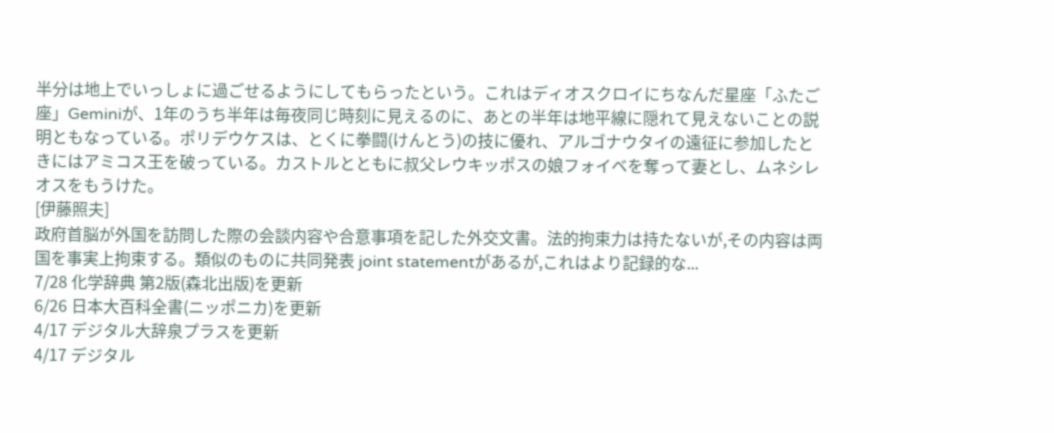半分は地上でいっしょに過ごせるようにしてもらったという。これはディオスクロイにちなんだ星座「ふたご座」Geminiが、1年のうち半年は毎夜同じ時刻に見えるのに、あとの半年は地平線に隠れて見えないことの説明ともなっている。ポリデウケスは、とくに拳闘(けんとう)の技に優れ、アルゴナウタイの遠征に参加したときにはアミコス王を破っている。カストルとともに叔父レウキッポスの娘フォイベを奪って妻とし、ムネシレオスをもうけた。
[伊藤照夫]
政府首脳が外国を訪問した際の会談内容や合意事項を記した外交文書。法的拘束力は持たないが,その内容は両国を事実上拘束する。類似のものに共同発表 joint statementがあるが,これはより記録的な...
7/28 化学辞典 第2版(森北出版)を更新
6/26 日本大百科全書(ニッポニカ)を更新
4/17 デジタル大辞泉プラスを更新
4/17 デジタル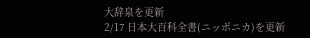大辞泉を更新
2/17 日本大百科全書(ニッポニカ)を更新